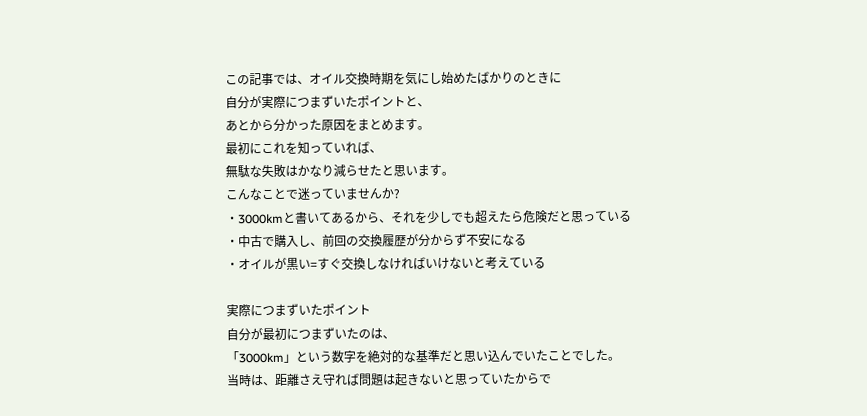この記事では、オイル交換時期を気にし始めたばかりのときに
自分が実際につまずいたポイントと、
あとから分かった原因をまとめます。
最初にこれを知っていれば、
無駄な失敗はかなり減らせたと思います。
こんなことで迷っていませんか?
・3000kmと書いてあるから、それを少しでも超えたら危険だと思っている
・中古で購入し、前回の交換履歴が分からず不安になる
・オイルが黒い=すぐ交換しなければいけないと考えている

実際につまずいたポイント
自分が最初につまずいたのは、
「3000km」という数字を絶対的な基準だと思い込んでいたことでした。
当時は、距離さえ守れば問題は起きないと思っていたからで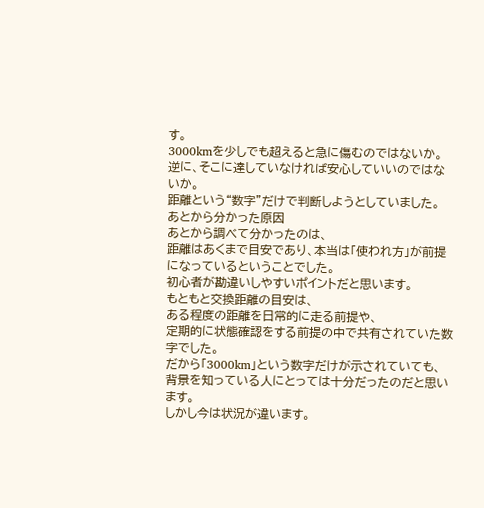す。
3000kmを少しでも超えると急に傷むのではないか。
逆に、そこに達していなければ安心していいのではないか。
距離という“数字”だけで判断しようとしていました。
あとから分かった原因
あとから調べて分かったのは、
距離はあくまで目安であり、本当は「使われ方」が前提になっているということでした。
初心者が勘違いしやすいポイントだと思います。
もともと交換距離の目安は、
ある程度の距離を日常的に走る前提や、
定期的に状態確認をする前提の中で共有されていた数字でした。
だから「3000km」という数字だけが示されていても、
背景を知っている人にとっては十分だったのだと思います。
しかし今は状況が違います。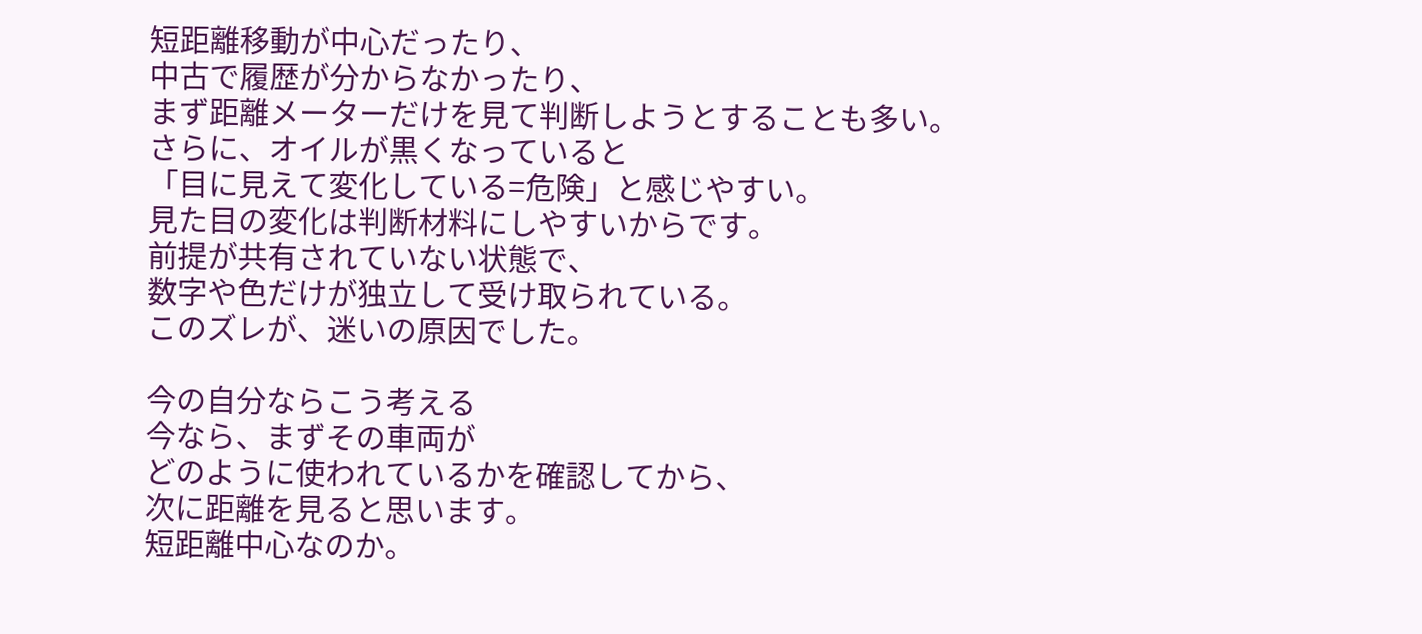短距離移動が中心だったり、
中古で履歴が分からなかったり、
まず距離メーターだけを見て判断しようとすることも多い。
さらに、オイルが黒くなっていると
「目に見えて変化している=危険」と感じやすい。
見た目の変化は判断材料にしやすいからです。
前提が共有されていない状態で、
数字や色だけが独立して受け取られている。
このズレが、迷いの原因でした。

今の自分ならこう考える
今なら、まずその車両が
どのように使われているかを確認してから、
次に距離を見ると思います。
短距離中心なのか。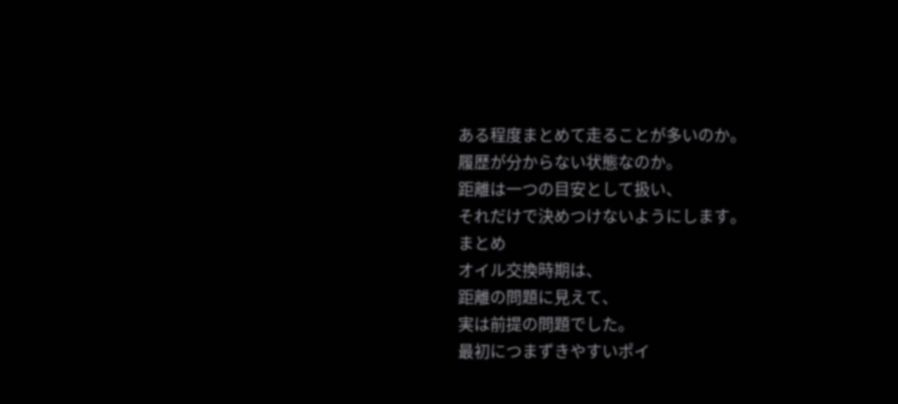ある程度まとめて走ることが多いのか。
履歴が分からない状態なのか。
距離は一つの目安として扱い、
それだけで決めつけないようにします。
まとめ
オイル交換時期は、
距離の問題に見えて、
実は前提の問題でした。
最初につまずきやすいポイ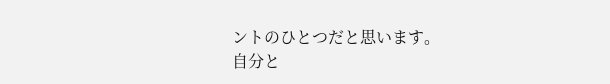ントのひとつだと思います。
自分と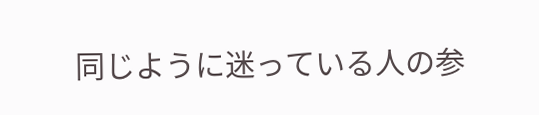同じように迷っている人の参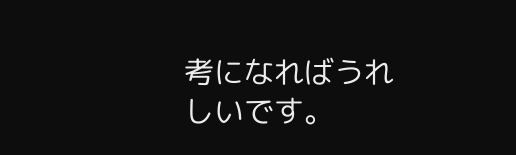考になればうれしいです。